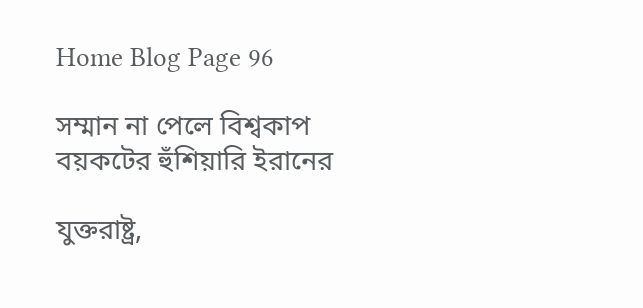Home Blog Page 96

সম্মান না পেলে বিশ্বকাপ বয়কটের হুঁশিয়ারি ইরানের

যুক্তরাষ্ট্র,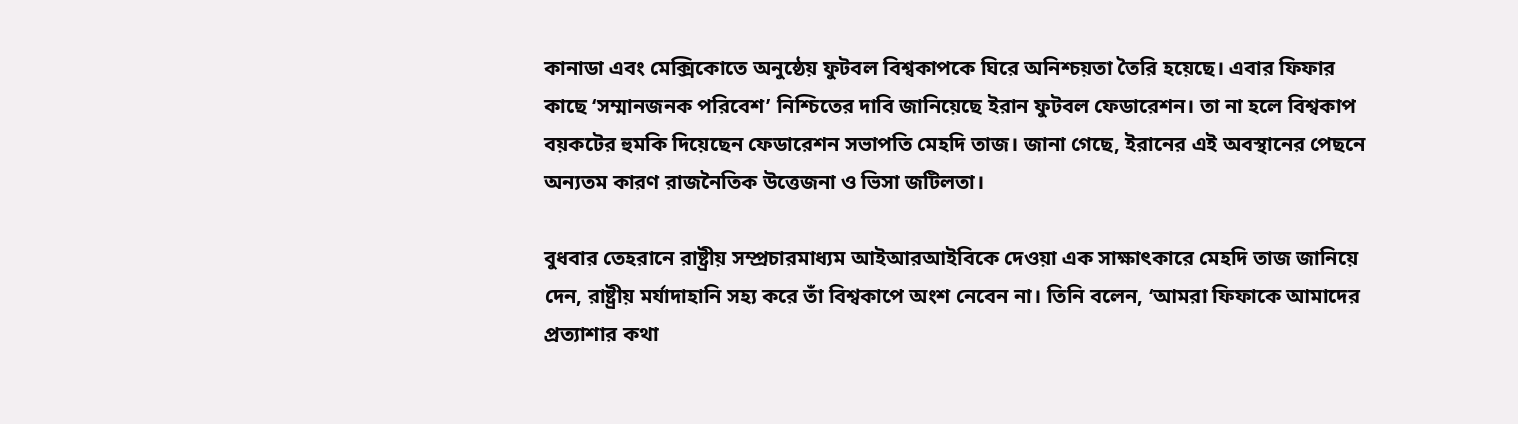কানাডা এবং মেক্সিকোতে অনুষ্ঠেয় ফুটবল বিশ্বকাপকে ঘিরে অনিশ্চয়তা তৈরি হয়েছে। এবার ফিফার কাছে ‘সম্মানজনক পরিবেশ’ নিশ্চিতের দাবি জানিয়েছে ইরান ফুটবল ফেডারেশন। তা না হলে বিশ্বকাপ বয়কটের হুমকি দিয়েছেন ফেডারেশন সভাপতি মেহদি তাজ। জানা গেছে, ইরানের এই অবস্থানের পেছনে অন্যতম কারণ রাজনৈতিক উত্তেজনা ও ভিসা জটিলতা।

বুধবার তেহরানে রাষ্ট্রীয় সম্প্রচারমাধ্যম আইআরআইবিকে দেওয়া এক সাক্ষাৎকারে মেহদি তাজ জানিয়ে দেন, রাষ্ট্রীয় মর্যাদাহানি সহ্য করে তাঁ বিশ্বকাপে অংশ নেবেন না। তিনি বলেন, ‘আমরা ফিফাকে আমাদের প্রত্যাশার কথা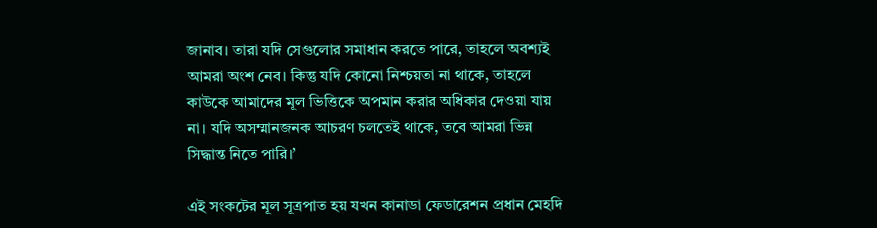জানাব। তারা যদি সেগুলোর সমাধান করতে পারে, তাহলে অবশ্যই আমরা অংশ নেব। কিন্তু যদি কোনো নিশ্চয়তা না থাকে, তাহলে কাউকে আমাদের মূল ভিত্তিকে অপমান করার অধিকার দেওয়া যায় না। যদি অসম্মানজনক আচরণ চলতেই থাকে, তবে আমরা ভিন্ন সিদ্ধান্ত নিতে পারি।’

এই সংকটের মূল সূত্রপাত হয় যখন কানাডা ফেডারেশন প্রধান মেহদি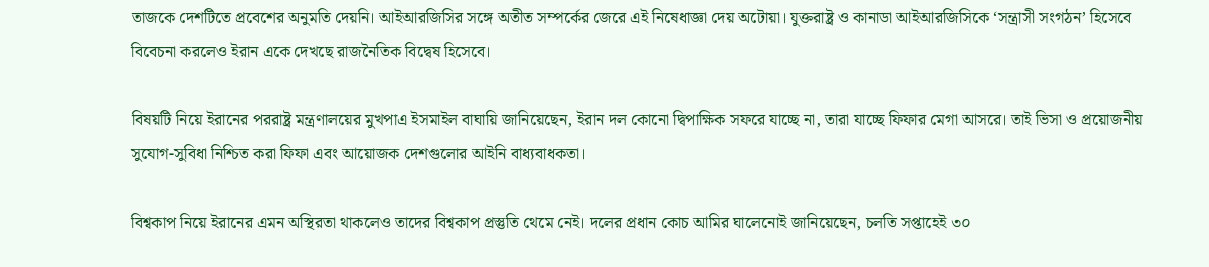তাজকে দেশটিতে প্রবেশের অনুমতি দেয়নি। আইআরজিসির সঙ্গে অতীত সম্পর্কের জেরে এই নিষেধাজ্ঞা দেয় অটোয়া। যুক্তরাষ্ট্র ও কানাডা আইআরজিসিকে ‘সন্ত্রাসী সংগঠন’ হিসেবে বিবেচনা করলেও ইরান একে দেখছে রাজনৈতিক বিদ্বেষ হিসেবে।

বিষয়টি নিয়ে ইরানের পররাষ্ট্র মন্ত্রণালয়ের মুখপাএ ইসমাইল বাঘায়ি জানিয়েছেন, ইরান দল কোনো দ্বিপাক্ষিক সফরে যাচ্ছে না, তারা যাচ্ছে ফিফার মেগা আসরে। তাই ভিসা ও প্রয়োজনীয় সুযোগ-সুবিধা নিশ্চিত করা ফিফা এবং আয়োজক দেশগুলোর আইনি বাধ্যবাধকতা।

বিশ্বকাপ নিয়ে ইরানের এমন অস্থিরতা থাকলেও তাদের বিশ্বকাপ প্রস্তুতি থেমে নেই। দলের প্রধান কোচ আমির ঘালেনোই জানিয়েছেন, চলতি সপ্তাহেই ৩০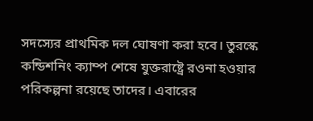সদস্যের প্রাথমিক দল ঘোষণা করা হবে। তুরস্কে কন্ডিশনিং ক্যাম্প শেষে যুক্তরাষ্ট্রে রওনা হওয়ার পরিকল্পনা রয়েছে তাদের। এবারের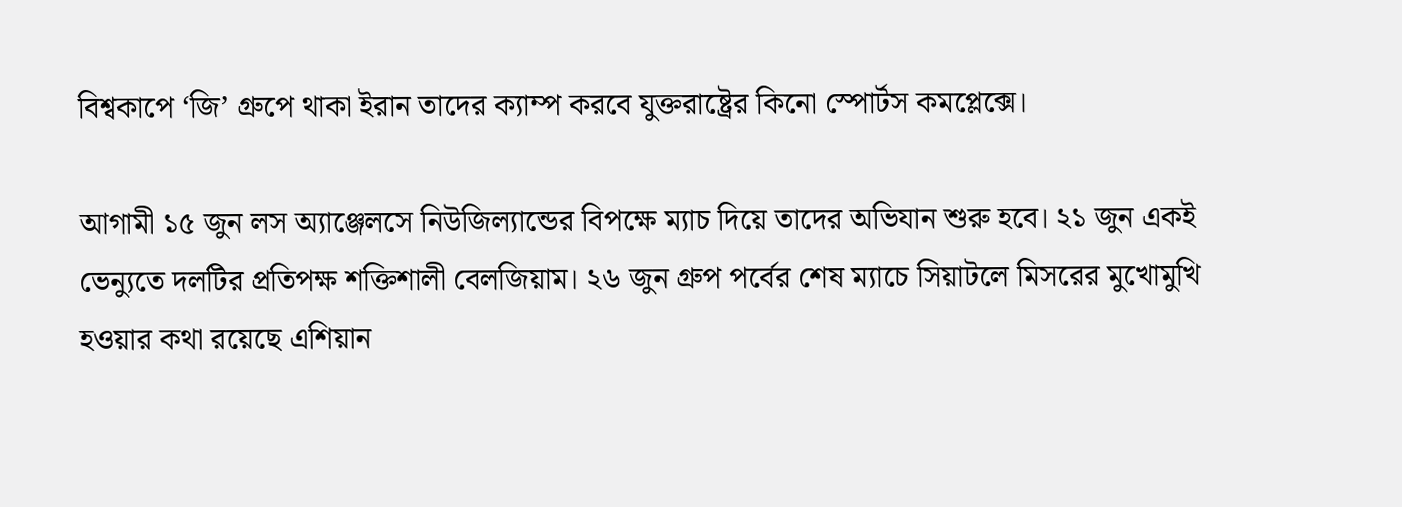বিশ্বকাপে ‘জি’ গ্রুপে থাকা ইরান তাদের ক্যাম্প করবে যুক্তরাষ্ট্রের কিনো স্পোর্টস কমপ্লেক্সে।

আগামী ১৫ জুন লস অ্যাঞ্জেলসে নিউজিল্যান্ডের বিপক্ষে ম্যাচ দিয়ে তাদের অভিযান শুরু হবে। ২১ জুন একই ভেন্যুতে দলটির প্রতিপক্ষ শক্তিশালী বেলজিয়াম। ২৬ জুন গ্রুপ পর্বের শেষ ম্যাচে সিয়াটলে মিসরের মুখোমুখি হওয়ার কথা রয়েছে এশিয়ান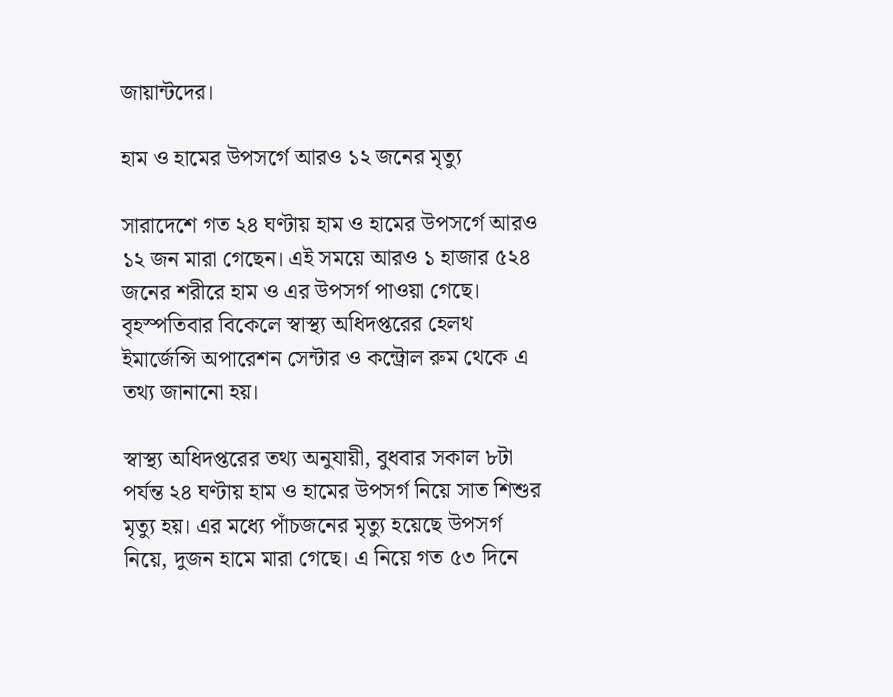জায়ান্টদের।

হাম ও হামের উপসর্গে আরও ১২ জনের মৃত্যু

সারাদেশে গত ২৪ ঘণ্টায় হাম ও হামের উপসর্গে আরও ১২ জন মারা গেছেন। এই সময়ে আরও ১ হাজার ৫২৪ জনের শরীরে হাম ও এর উপসর্গ পাওয়া গেছে। বৃহস্পতিবার বিকেলে স্বাস্থ্য অধিদপ্তরের হেলথ ইমার্জেন্সি অপারেশন সেন্টার ও কন্ট্রোল রুম থেকে এ তথ্য জানানো হয়।

স্বাস্থ্য অধিদপ্তরের তথ্য অনুযায়ী, বুধবার সকাল ৮টা পর্যন্ত ২৪ ঘণ্টায় হাম ও হামের উপসর্গ নিয়ে সাত শিশুর মৃত্যু হয়। এর মধ্যে পাঁচজনের মৃত্যু হয়েছে উপসর্গ নিয়ে, দুজন হামে মারা গেছে। এ নিয়ে গত ৫৩ দিনে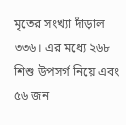মৃতের সংখ্যা দাঁড়াল ৩৩৬। এর মধ্যে ২৬৮ শিশু উপসর্গ নিয়ে এবং ৫৬ জন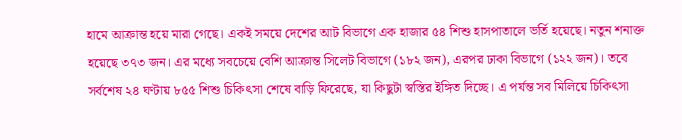হামে আক্রান্ত হয়ে মারা গেছে। একই সময়ে দেশের আট বিভাগে এক হাজার ৫৪ শিশু হাসপাতালে ভর্তি হয়েছে। নতুন শনাক্ত হয়েছে ৩৭৩ জন। এর মধ্যে সবচেয়ে বেশি আক্রান্ত সিলেট বিভাগে (১৮২ জন), এরপর ঢাকা বিভাগে (১২২ জন)। তবে সর্বশেষ ২৪ ঘণ্টায় ৮৫৫ শিশু চিকিৎসা শেষে বাড়ি ফিরেছে, যা কিছুটা স্বস্তির ইঙ্গিত দিচ্ছে। এ পর্যন্ত সব মিলিয়ে চিকিৎসা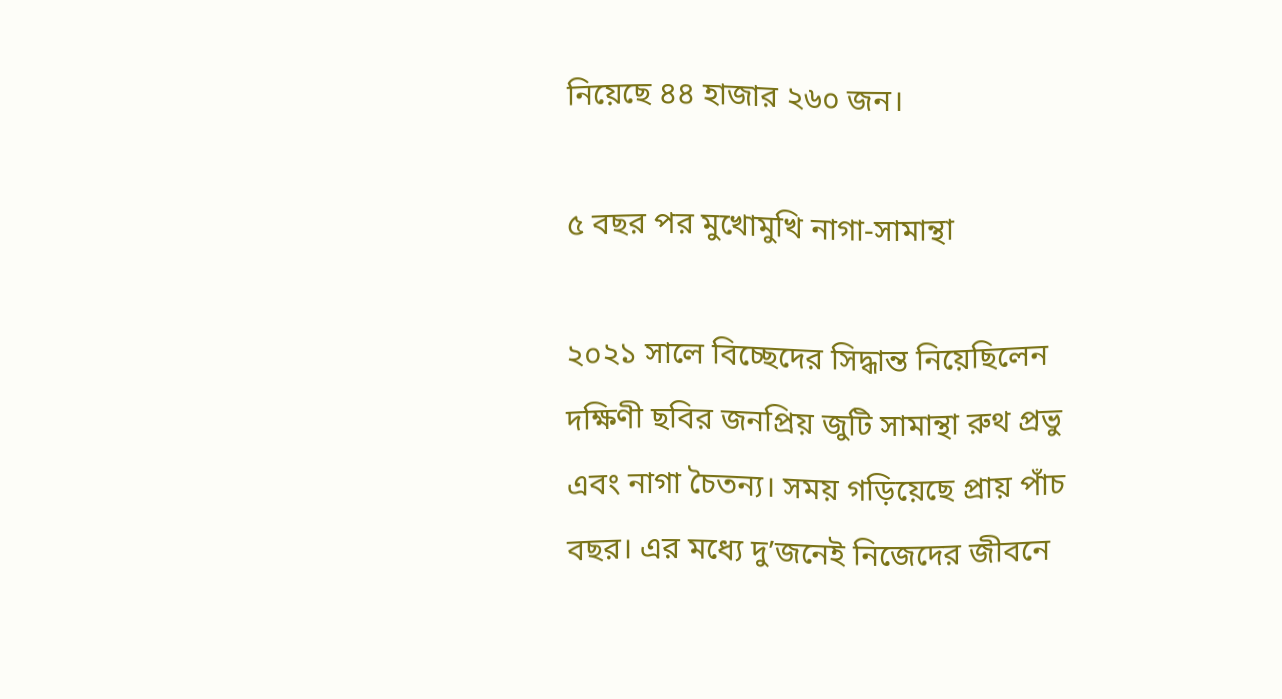নিয়েছে ৪৪ হাজার ২৬০ জন।

৫ বছর পর মুখোমুখি নাগা-সামান্থা

২০২১ সালে বিচ্ছেদের সিদ্ধান্ত নিয়েছিলেন দক্ষিণী ছবির জনপ্রিয় জুটি সামান্থা রুথ প্রভু এবং নাগা চৈতন্য। সময় গড়িয়েছে প্রায় পাঁচ বছর। এর মধ্যে দু’জনেই নিজেদের জীবনে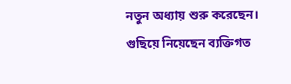নতুন অধ্যায় শুরু করেছেন। গুছিয়ে নিয়েছেন ব্যক্তিগত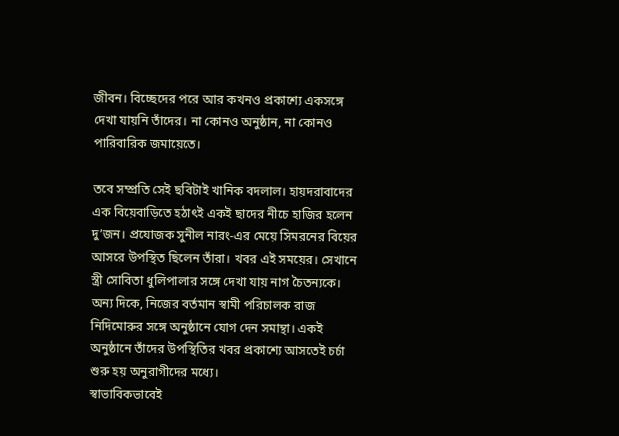জীবন। বিচ্ছেদের পরে আর কখনও প্রকাশ্যে একসঙ্গে দেখা যায়নি তাঁদের। না কোনও অনুষ্ঠান, না কোনও পারিবারিক জমায়েতে।

তবে সম্প্রতি সেই ছবিটাই খানিক বদলাল। হায়দরাবাদের এক বিয়েবাড়িতে হঠাৎই একই ছাদের নীচে হাজির হলেন দু’জন। প্রযোজক সুনীল নারং-এর মেয়ে সিমরনের বিয়ের আসরে উপস্থিত ছিলেন তাঁরা। খবর এই সময়ের। সেখানে স্ত্রী সোবিতা ধুলিপালার সঙ্গে দেখা যায় নাগ চৈতন্যকে। অন্য দিকে, নিজের বর্তমান স্বামী পরিচালক রাজ নিদিমোরুর সঙ্গে অনুষ্ঠানে যোগ দেন সমান্থা। একই অনুষ্ঠানে তাঁদের উপস্থিতির খবর প্রকাশ্যে আসতেই চর্চা শুরু হয় অনুরাগীদের মধ্যে।
স্বাভাবিকভাবেই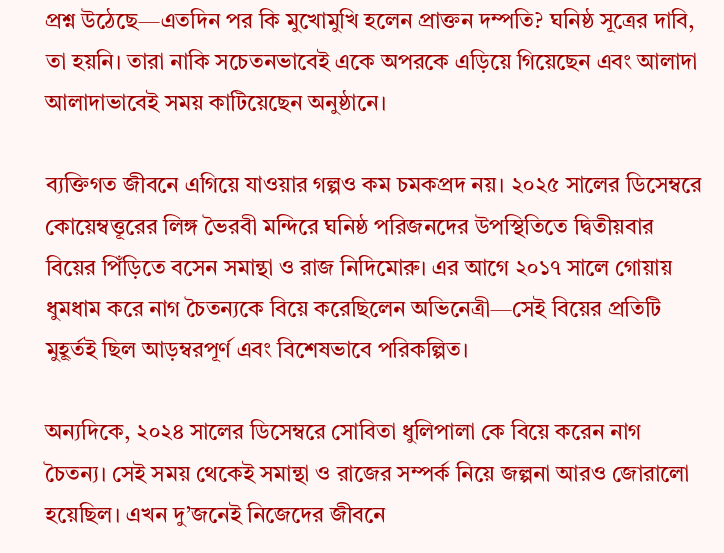প্রশ্ন উঠেছে—এতদিন পর কি মুখোমুখি হলেন প্রাক্তন দম্পতি? ঘনিষ্ঠ সূত্রের দাবি, তা হয়নি। তারা নাকি সচেতনভাবেই একে অপরকে এড়িয়ে গিয়েছেন এবং আলাদা আলাদাভাবেই সময় কাটিয়েছেন অনুষ্ঠানে।

ব্যক্তিগত জীবনে এগিয়ে যাওয়ার গল্পও কম চমকপ্রদ নয়। ২০২৫ সালের ডিসেম্বরে কোয়েম্বত্তূরের লিঙ্গ ভৈরবী মন্দিরে ঘনিষ্ঠ পরিজনদের উপস্থিতিতে দ্বিতীয়বার বিয়ের পিঁড়িতে বসেন সমান্থা ও রাজ নিদিমোরু। এর আগে ২০১৭ সালে গোয়ায় ধুমধাম করে নাগ চৈতন্যকে বিয়ে করেছিলেন অভিনেত্রী—সেই বিয়ের প্রতিটি মুহূর্তই ছিল আড়ম্বরপূর্ণ এবং বিশেষভাবে পরিকল্পিত।

অন্যদিকে, ২০২৪ সালের ডিসেম্বরে সোবিতা ধুলিপালা কে বিয়ে করেন নাগ চৈতন্য। সেই সময় থেকেই সমান্থা ও রাজের সম্পর্ক নিয়ে জল্পনা আরও জোরালো হয়েছিল। এখন দু’জনেই নিজেদের জীবনে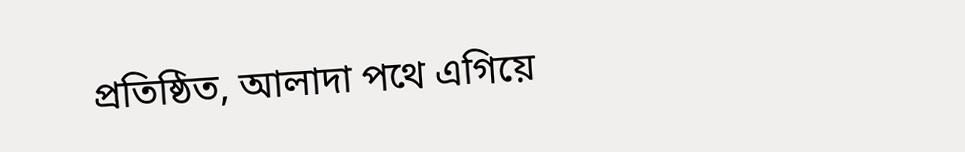প্রতিষ্ঠিত, আলাদা পথে এগিয়ে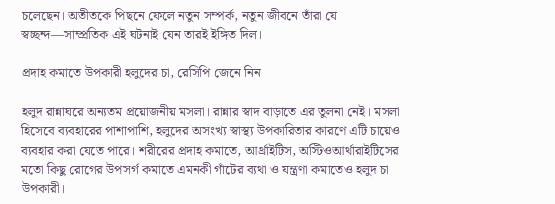চলেছেন। অতীতকে পিছনে ফেলে নতুন সম্পর্ক, নতুন জীবনে তাঁরা যে স্বচ্ছন্দ—সাম্প্রতিক এই ঘটনাই যেন তারই ইঙ্গিত দিল।

প্রদাহ কমাতে উপকারী হলুদের চা, রেসিপি জেনে নিন

হলুদ রান্নাঘরে অন্যতম প্রয়োজনীয় মসলা। রান্নার স্বাদ বাড়াতে এর তুলনা নেই। মসলা হিসেবে ব্যবহারের পাশাপাশি, হলুদের অসংখ্য স্বাস্থ্য উপকারিতার কারণে এটি চায়েও ব্যবহার করা যেতে পারে। শরীরের প্রদাহ কমাতে, আর্থ্রাইটিস, অস্টিওআর্থারাইটিসের মতো কিছু রোগের উপসর্গ কমাতে এমনকী গাঁটের ব্যথা ও যন্ত্রণা কমাতেও হলুদ চা উপকারী।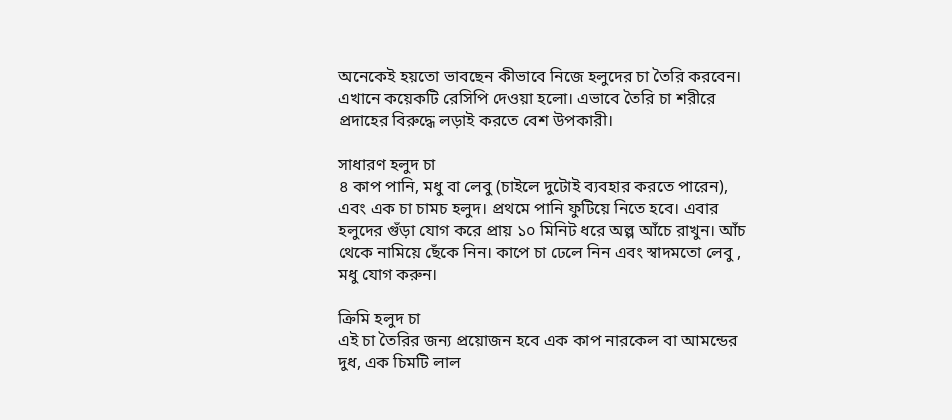অনেকেই হয়তো ভাবছেন কীভাবে নিজে হলুদের চা তৈরি করবেন। এখানে কয়েকটি রেসিপি দেওয়া হলো। এভাবে তৈরি চা শরীরে প্রদাহের বিরুদ্ধে লড়াই করতে বেশ উপকারী।

সাধারণ হলুদ চা
৪ কাপ পানি, মধু বা লেবু (চাইলে দুটোই ব্যবহার করতে পারেন), এবং এক চা চামচ হলুদ। প্রথমে পানি ফুটিয়ে নিতে হবে। এবার হলুদের গুঁড়া যোগ করে প্রায় ১০ মিনিট ধরে অল্প আঁচে রাখুন। আঁচ থেকে নামিয়ে ছেঁকে নিন। কাপে চা ঢেলে নিন এবং স্বাদমতো লেবু , মধু যোগ করুন।

ক্রিমি হলুদ চা
এই চা তৈরির জন্য প্রয়োজন হবে এক কাপ নারকেল বা আমন্ডের দুধ, এক চিমটি লাল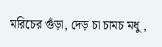মরিচের গুঁড়া, দেড় চা চামচ মধু ,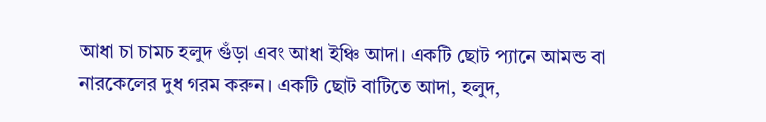আধা চা চামচ হলুদ গুঁড়া এবং আধা ইঞ্চি আদা। একটি ছোট প্যানে আমন্ড বা নারকেলের দুধ গরম করুন। একটি ছোট বাটিতে আদা, হলুদ,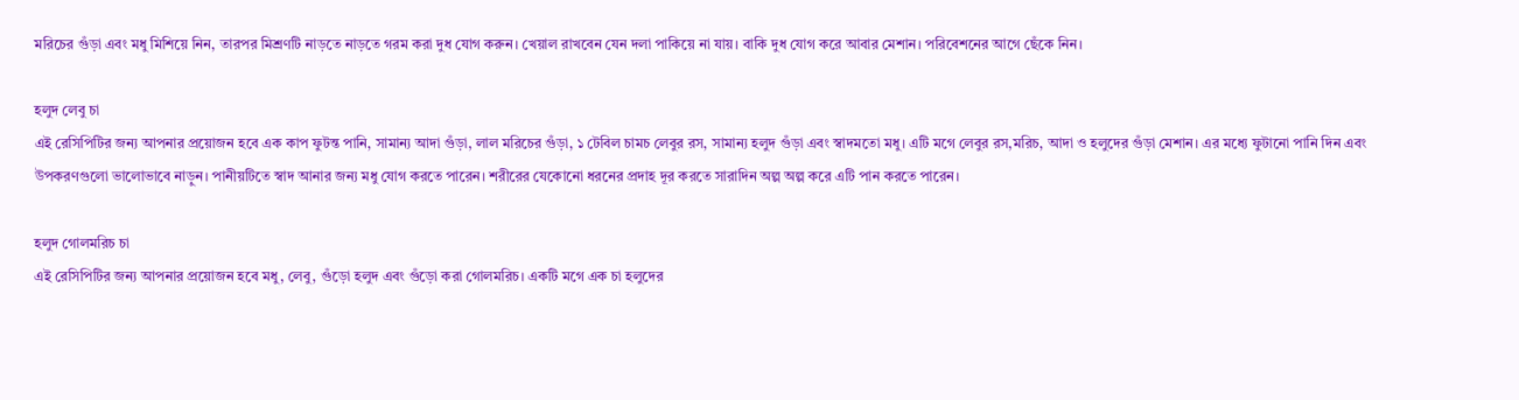মরিচের গুঁড়া এবং মধু মিশিয়ে নিন, তারপর মিশ্রণটি নাড়তে নাড়তে গরম করা দুধ যোগ করুন। খেয়াল রাখবেন যেন দলা পাকিয়ে না যায়। বাকি দুধ যোগ করে আবার মেশান। পরিবেশনের আগে ছেঁকে নিন।

হলুদ লেবু চা
এই রেসিপিটির জন্য আপনার প্রয়োজন হবে এক কাপ ফুটন্ত পানি, সামান্য আদা গুঁড়া, লাল মরিচের গুঁড়া, ১ টেবিল চামচ লেবুর রস, সামান্য হলুদ গুঁড়া এবং স্বাদমতো মধু। এটি মগে লেবুর রস,মরিচ, আদা ও হলুদের গুঁড়া মেশান। এর মধ্যে ফুটানো পানি দিন এবং উপকরণগুলো ভালোভাবে নাড়ুন। পানীয়টিতে স্বাদ আনার জন্য মধু যোগ করতে পারেন। শরীরের যেকোনো ধরনের প্রদাহ দূর করতে সারাদিন অল্প অল্প করে এটি পান করতে পারেন।

হলুদ গোলমরিচ চা
এই রেসিপিটির জন্য আপনার প্রয়োজন হবে মধু, লেবু, গুঁড়ো হলুদ এবং গুঁড়ো করা গোলমরিচ। একটি মগে এক চা হলুদের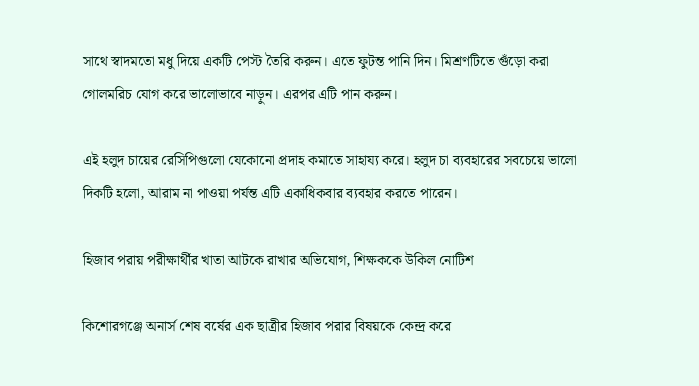সাথে স্বাদমতো মধু দিয়ে একটি পেস্ট তৈরি করুন। এতে ফুটন্ত পানি দিন। মিশ্রণটিতে গুঁড়ো করা গোলমরিচ যোগ করে ভালোভাবে নাড়ুন। এরপর এটি পান করুন।

এই হলুদ চায়ের রেসিপিগুলো যেকোনো প্রদাহ কমাতে সাহায্য করে। হলুদ চা ব্যবহারের সবচেয়ে ভালো দিকটি হলো, আরাম না পাওয়া পর্যন্ত এটি একাধিকবার ব্যবহার করতে পারেন।

হিজাব পরায় পরীক্ষার্থীর খাতা আটকে রাখার অভিযোগ, শিক্ষককে উকিল নোটিশ

কিশোরগঞ্জে অনার্স শেষ বর্ষের এক ছাত্রীর হিজাব পরার বিষয়কে কেন্দ্র করে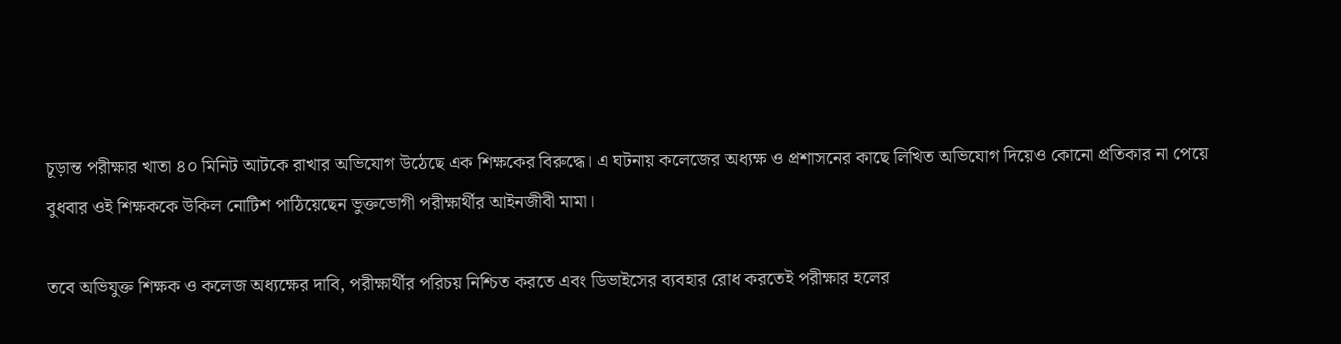চূড়ান্ত পরীক্ষার খাতা ৪০ মিনিট আটকে রাখার অভিযোগ উঠেছে এক শিক্ষকের বিরুদ্ধে। এ ঘটনায় কলেজের অধ্যক্ষ ও প্রশাসনের কাছে লিখিত অভিযোগ দিয়েও কোনো প্রতিকার না পেয়ে বুধবার ওই শিক্ষককে উকিল নোটিশ পাঠিয়েছেন ভুক্তভোগী পরীক্ষার্থীর আইনজীবী মামা।

তবে অভিযুক্ত শিক্ষক ও কলেজ অধ্যক্ষের দাবি, পরীক্ষার্থীর পরিচয় নিশ্চিত করতে এবং ডিভাইসের ব্যবহার রোধ করতেই পরীক্ষার হলের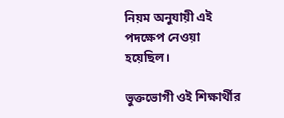নিয়ম অনুযায়ী এই পদক্ষেপ নেওয়া হয়েছিল।

ভুক্তভোগী ওই শিক্ষার্থীর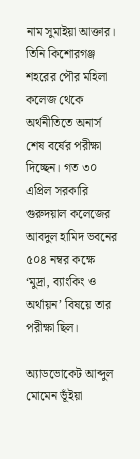নাম সুমাইয়া আক্তার। তিনি কিশোরগঞ্জ শহরের পৌর মহিলা কলেজ থেকে অর্থনীতিতে অনার্স শেষ বর্ষের পরীক্ষা দিচ্ছেন। গত ৩০ এপ্রিল সরকারি গুরুদয়াল কলেজের আবদুল হামিদ ভবনের ৫০৪ নম্বর কক্ষে ‘মুদ্রা, ব্যাংকিং ও অর্থায়ন’ বিষয়ে তার পরীক্ষা ছিল।

অ্যাডভোকেট আব্দুল মোমেন ভূঁইয়া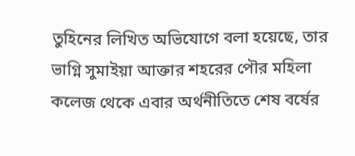তুহিনের লিখিত অভিযোগে বলা হয়েছে, তার ভাগ্নি সুমাইয়া আক্তার শহরের পৌর মহিলা কলেজ থেকে এবার অর্থনীতিতে শেষ বর্ষের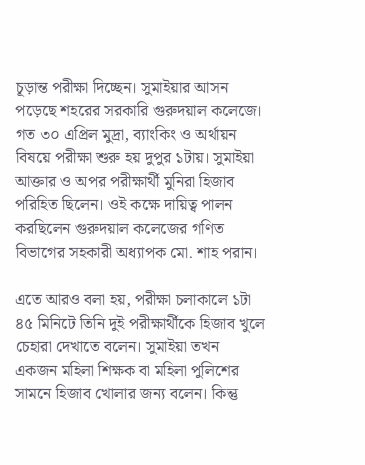চূড়ান্ত পরীক্ষা দিচ্ছেন। সুমাইয়ার আসন পড়েছে শহরের সরকারি গুরুদয়াল কলেজে। গত ৩০ এপ্রিল মুদ্রা, ব্যাংকিং ও অর্থায়ন বিষয়ে পরীক্ষা শুরু হয় দুপুর ১টায়। সুমাইয়া আক্তার ও অপর পরীক্ষার্থী মুনিরা হিজাব পরিহিত ছিলেন। ওই কক্ষে দায়িত্ব পালন করছিলেন গুরুদয়াল কলেজের গণিত বিভাগের সহকারী অধ্যাপক মো. শাহ পরান।

এতে আরও বলা হয়, পরীক্ষা চলাকালে ১টা ৪৫ মিনিটে তিনি দুই পরীক্ষার্থীকে হিজাব খুলে চেহারা দেখাতে বলেন। সুমাইয়া তখন একজন মহিলা শিক্ষক বা মহিলা পুলিশের সামনে হিজাব খোলার জন্য বলেন। কিন্তু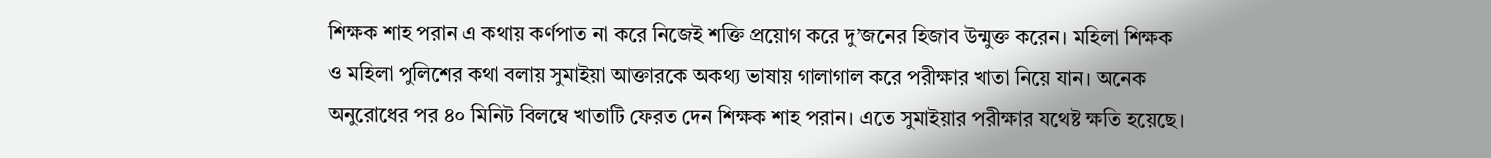শিক্ষক শাহ পরান এ কথায় কর্ণপাত না করে নিজেই শক্তি প্রয়োগ করে দু’জনের হিজাব উন্মুক্ত করেন। মহিলা শিক্ষক ও মহিলা পুলিশের কথা বলায় সুমাইয়া আক্তারকে অকথ্য ভাষায় গালাগাল করে পরীক্ষার খাতা নিয়ে যান। অনেক অনুরোধের পর ৪০ মিনিট বিলম্বে খাতাটি ফেরত দেন শিক্ষক শাহ পরান। এতে সুমাইয়ার পরীক্ষার যথেষ্ট ক্ষতি হয়েছে।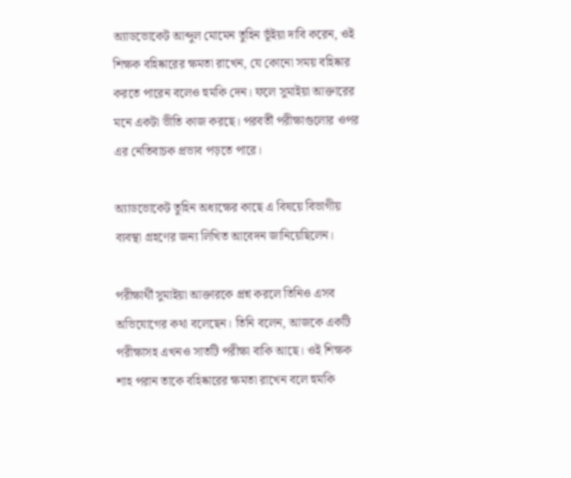অ্যাডভোকেট আব্দুল মোমেন তুহিন ভূঁইয়া দাবি করেন, ওই শিক্ষক বহিষ্কারের ক্ষমতা রাখেন, যে কোনো সময় বহিষ্কার করতে পারেন বলেও হুমকি দেন। ফলে সুমাইয়া আক্তারের মনে একটা ভীতি কাজ করছে। পরবর্তী পরীক্ষাগুলোর ওপর এর নেতিবাচক প্রভাব পড়তে পারে।

অ্যাডভোকেট তুহিন অধ্যক্ষের কাছে এ বিষয়ে বিভাগীয় ব্যবস্থা গ্রহণের জন্য লিখিত আবেদন জানিয়েছিলেন।

পরীক্ষার্থী সুমাইয়া আক্তারকে প্রশ্ন করলে তিনিও এসব অভিযোগের কথা বলেছেন। তিনি বলেন, আজকে একটি পরীক্ষাসহ এখনও সাতটি পরীক্ষা বাকি আছে। ওই শিক্ষক শাহ পরান তাকে বহিষ্কারের ক্ষমতা রাখেন বলে হুমকি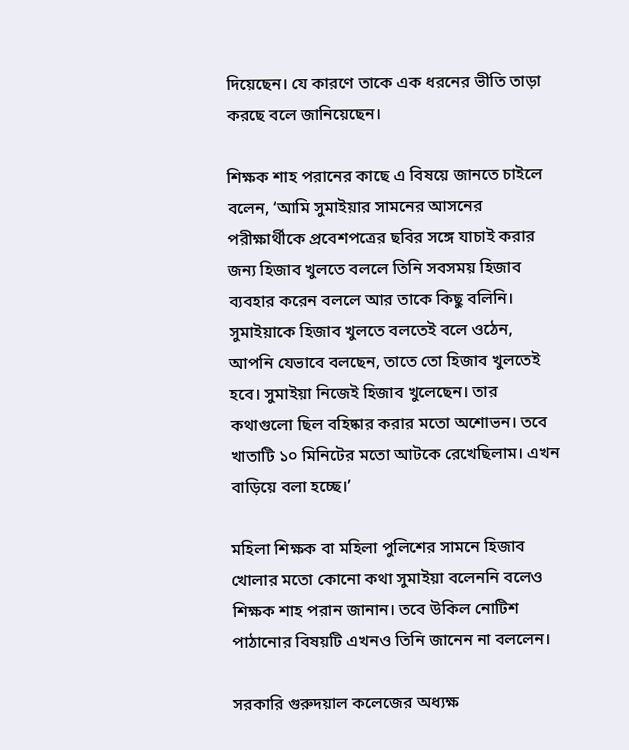দিয়েছেন। যে কারণে তাকে এক ধরনের ভীতি তাড়া করছে বলে জানিয়েছেন।

শিক্ষক শাহ পরানের কাছে এ বিষয়ে জানতে চাইলে বলেন, ‘আমি সুমাইয়ার সামনের আসনের পরীক্ষার্থীকে প্রবেশপত্রের ছবির সঙ্গে যাচাই করার জন্য হিজাব খুলতে বললে তিনি সবসময় হিজাব ব্যবহার করেন বললে আর তাকে কিছু বলিনি। সুমাইয়াকে হিজাব খুলতে বলতেই বলে ওঠেন, আপনি যেভাবে বলছেন, তাতে তো হিজাব খুলতেই হবে। সুমাইয়া নিজেই হিজাব খুলেছেন। তার কথাগুলো ছিল বহিষ্কার করার মতো অশোভন। তবে খাতাটি ১০ মিনিটের মতো আটকে রেখেছিলাম। এখন বাড়িয়ে বলা হচ্ছে।’

মহিলা শিক্ষক বা মহিলা পুলিশের সামনে হিজাব খোলার মতো কোনো কথা সুমাইয়া বলেননি বলেও শিক্ষক শাহ পরান জানান। তবে উকিল নোটিশ পাঠানোর বিষয়টি এখনও তিনি জানেন না বললেন।

সরকারি গুরুদয়াল কলেজের অধ্যক্ষ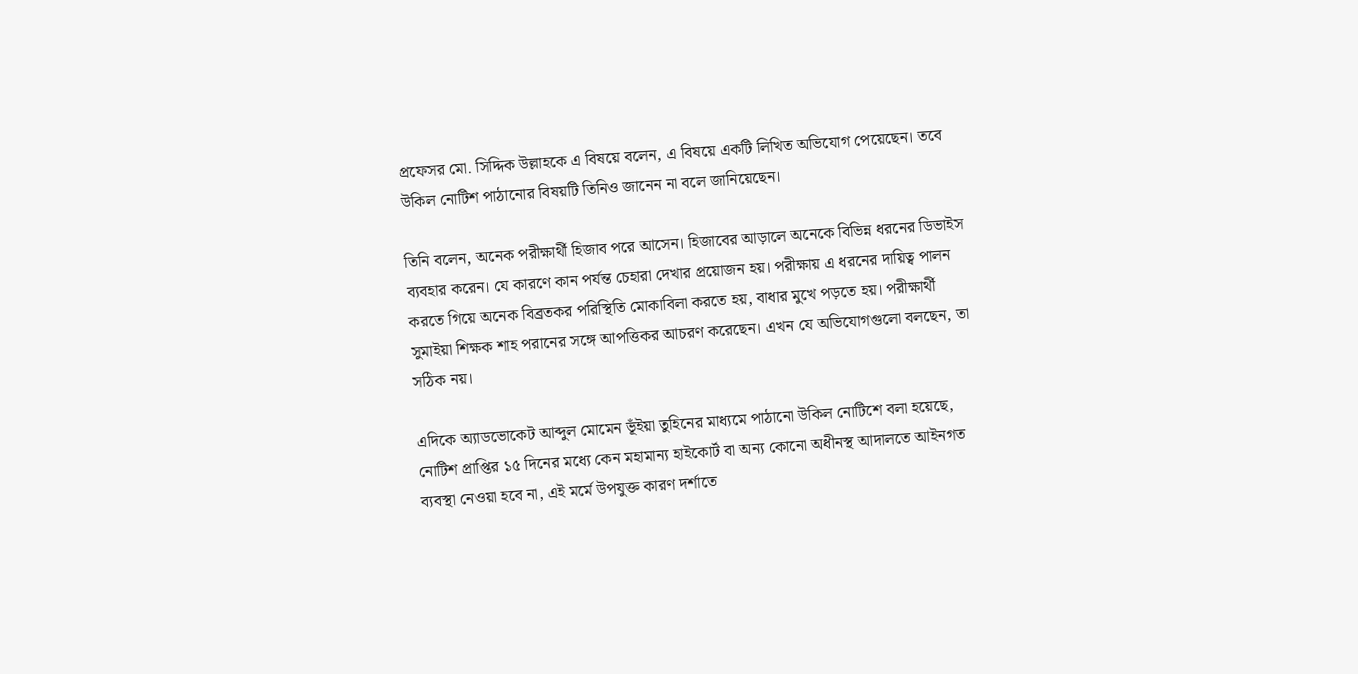প্রফেসর মো. সিদ্দিক উল্লাহকে এ বিষয়ে বলেন, এ বিষয়ে একটি লিখিত অভিযোগ পেয়েছেন। তবে উকিল নোটিশ পাঠানোর বিষয়টি তিনিও জানেন না বলে জানিয়েছেন।

তিনি বলেন, অনেক পরীক্ষার্থী হিজাব পরে আসেন। হিজাবের আড়ালে অনেকে বিভিন্ন ধরনের ডিভাইস ব্যবহার করেন। যে কারণে কান পর্যন্ত চেহারা দেখার প্রয়োজন হয়। পরীক্ষায় এ ধরনের দায়িত্ব পালন করতে গিয়ে অনেক বিব্রতকর পরিস্থিতি মোকাবিলা করতে হয়, বাধার মুখে পড়তে হয়। পরীক্ষার্থী সুমাইয়া শিক্ষক শাহ পরানের সঙ্গে আপত্তিকর আচরণ করেছেন। এখন যে অভিযোগগুলো বলছেন, তা সঠিক নয়।

এদিকে অ্যাডভোকেট আব্দুল মোমেন ভূঁইয়া তুহিনের মাধ্যমে পাঠানো উকিল নোটিশে বলা হয়েছে, নোটিশ প্রাপ্তির ১৫ দিনের মধ্যে কেন মহামান্য হাইকোর্ট বা অন্য কোনো অধীনস্থ আদালতে আইনগত ব্যবস্থা নেওয়া হবে না, এই মর্মে উপযুক্ত কারণ দর্শাতে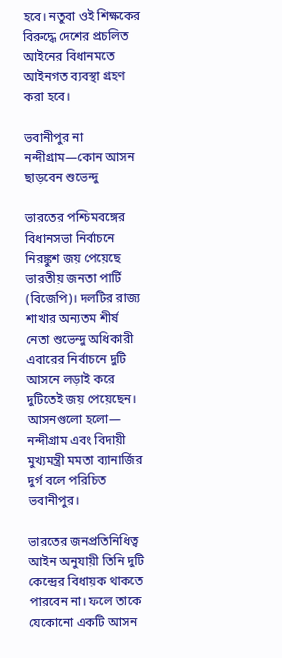হবে। নতুবা ওই শিক্ষকের বিরুদ্ধে দেশের প্রচলিত আইনের বিধানমতে আইনগত ব্যবস্থা গ্রহণ করা হবে।

ভবানীপুর না নন্দীগ্রাম—কোন আসন ছাড়বেন শুভেন্দু

ভারতের পশ্চিমবঙ্গের বিধানসভা নির্বাচনে নিরঙ্কুশ জয় পেয়েছে ভারতীয় জনতা পার্টি (বিজেপি)। দলটির রাজ্য শাখার অন্যতম শীর্ষ নেতা শুভেন্দু অধিকারী এবারের নির্বাচনে দুটি আসনে লড়াই করে দুটিতেই জয় পেয়েছেন। আসনগুলো হলো— নন্দীগ্রাম এবং বিদায়ী মুখ্যমন্ত্রী মমতা ব্যানার্জির দুর্গ বলে পরিচিত ভবানীপুর।

ভারতের জনপ্রতিনিধিত্ব আইন অনুযায়ী তিনি দুটি কেন্দ্রের বিধায়ক থাকতে পারবেন না। ফলে তাকে যেকোনো একটি আসন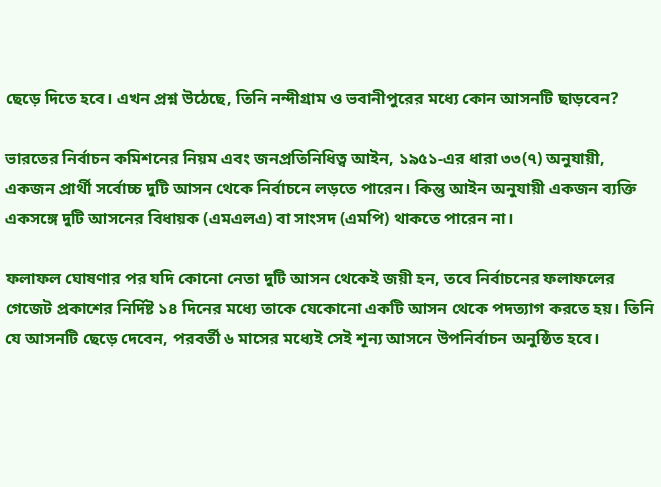ছেড়ে দিতে হবে। এখন প্রশ্ন উঠেছে, তিনি নন্দীগ্রাম ও ভবানীপুরের মধ্যে কোন আসনটি ছাড়বেন?

ভারতের নির্বাচন কমিশনের নিয়ম এবং জনপ্রতিনিধিত্ব আইন, ১৯৫১-এর ধারা ৩৩(৭) অনুযায়ী, একজন প্রার্থী সর্বোচ্চ দুটি আসন থেকে নির্বাচনে লড়তে পারেন। কিন্তু আইন অনুযায়ী একজন ব্যক্তি একসঙ্গে দুটি আসনের বিধায়ক (এমএলএ) বা সাংসদ (এমপি) থাকতে পারেন না।

ফলাফল ঘোষণার পর যদি কোনো নেতা দুটি আসন থেকেই জয়ী হন, তবে নির্বাচনের ফলাফলের গেজেট প্রকাশের নির্দিষ্ট ১৪ দিনের মধ্যে তাকে যেকোনো একটি আসন থেকে পদত্যাগ করতে হয়। তিনি যে আসনটি ছেড়ে দেবেন, পরবর্তী ৬ মাসের মধ্যেই সেই শূন্য আসনে উপনির্বাচন অনুষ্ঠিত হবে।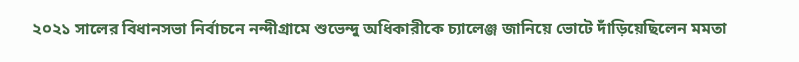২০২১ সালের বিধানসভা নির্বাচনে নন্দীগ্রামে শুভেন্দু অধিকারীকে চ্যালেঞ্জ জানিয়ে ভোটে দাঁড়িয়েছিলেন মমতা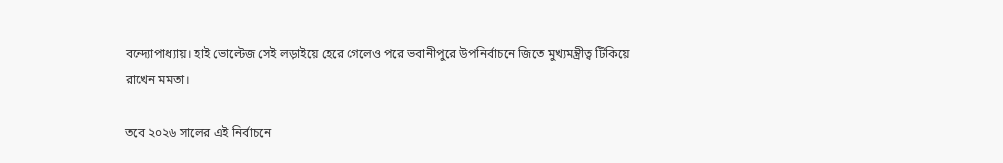বন্দ্যোপাধ্যায়। হাই ভোল্টেজ সেই লড়াইয়ে হেরে গেলেও পরে ভবানীপুরে উপনির্বাচনে জিতে মুখ্যমন্ত্রীত্ব টিকিয়ে রাখেন মমতা।

তবে ২০২৬ সালের এই নির্বাচনে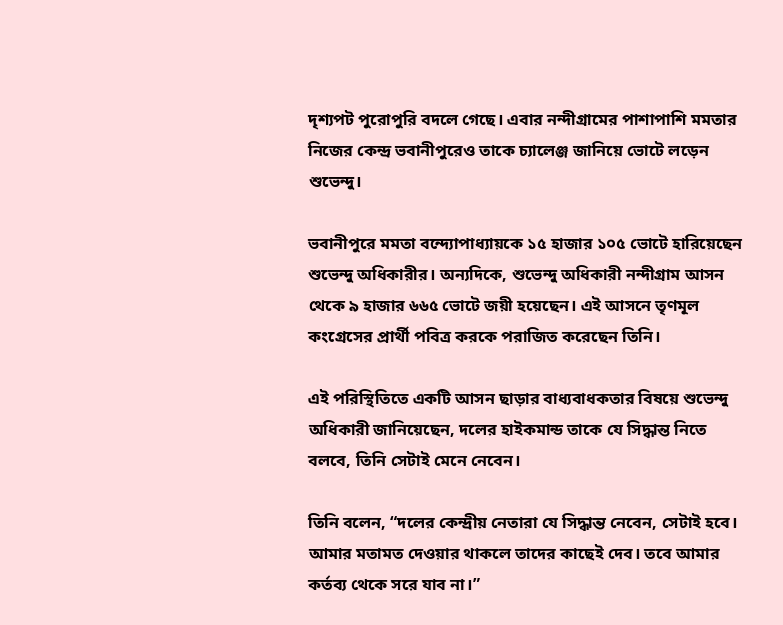দৃশ্যপট পুরোপুরি বদলে গেছে। এবার নন্দীগ্রামের পাশাপাশি মমতার নিজের কেন্দ্র ভবানীপুরেও তাকে চ্যালেঞ্জ জানিয়ে ভোটে লড়েন শুভেন্দু।

ভবানীপুরে মমতা বন্দ্যোপাধ্যায়কে ১৫ হাজার ১০৫ ভোটে হারিয়েছেন শুভেন্দু অধিকারীর। অন্যদিকে, শুভেন্দু অধিকারী নন্দীগ্রাম আসন থেকে ৯ হাজার ৬৬৫ ভোটে জয়ী হয়েছেন। এই আসনে তৃণমূল কংগ্রেসের প্রার্থী পবিত্র করকে পরাজিত করেছেন তিনি।

এই পরিস্থিতিতে একটি আসন ছাড়ার বাধ্যবাধকতার বিষয়ে শুভেন্দু অধিকারী জানিয়েছেন, দলের হাইকমান্ড তাকে যে সিদ্ধান্ত নিতে বলবে, তিনি সেটাই মেনে নেবেন।

তিনি বলেন, “দলের কেন্দ্রীয় নেতারা যে সিদ্ধান্ত নেবেন, সেটাই হবে। আমার মতামত দেওয়ার থাকলে তাদের কাছেই দেব। তবে আমার কর্তব্য থেকে সরে যাব না।”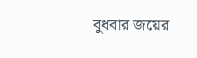বুধবার জয়ের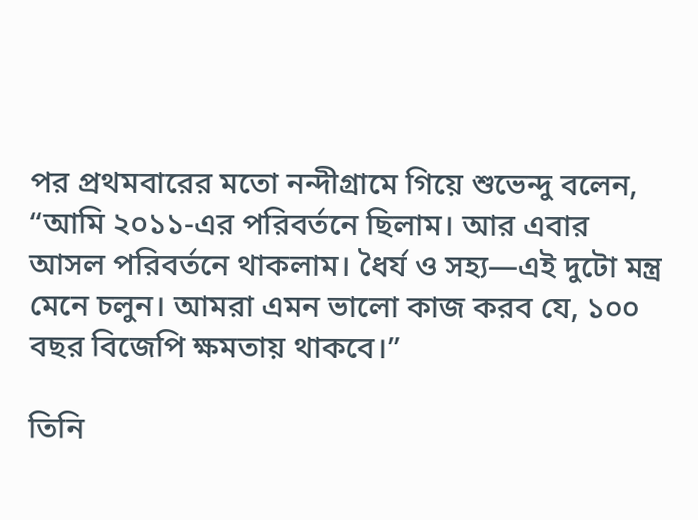পর প্রথমবারের মতো নন্দীগ্রামে গিয়ে শুভেন্দু বলেন, “আমি ২০১১-এর পরিবর্তনে ছিলাম। আর এবার আসল পরিবর্তনে থাকলাম। ধৈর্য ও সহ্য—এই দুটো মন্ত্র মেনে চলুন। আমরা এমন ভালো কাজ করব যে, ১০০ বছর বিজেপি ক্ষমতায় থাকবে।”

তিনি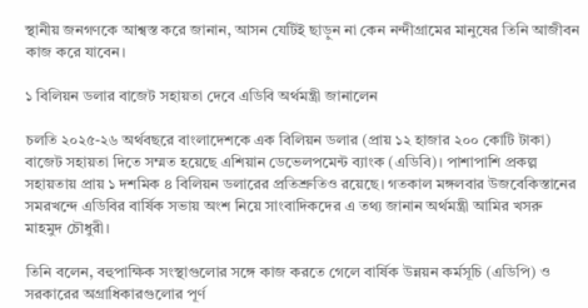স্থানীয় জনগণকে আশ্বস্ত করে জানান, আসন যেটিই ছাড়ুন না কেন নন্দীগ্রামের মানুষের তিনি আজীবন কাজ করে যাবেন।

১ বিলিয়ন ডলার বাজেট সহায়তা দেবে এডিবি অর্থমন্ত্রী জানালেন

চলতি ২০২৫-২৬ অর্থবছরে বাংলাদেশকে এক বিলিয়ন ডলার (প্রায় ১২ হাজার ২০০ কোটি টাকা) বাজেট সহায়তা দিতে সম্মত হয়েছে এশিয়ান ডেভেলপমেন্ট ব্যাংক (এডিবি)। পাশাপাশি প্রকল্প সহায়তায় প্রায় ১ দশমিক ৪ বিলিয়ন ডলারের প্রতিশ্রুতিও রয়েছে। গতকাল মঙ্গলবার উজবেকিস্তানের সমরখন্দে এডিবির বার্ষিক সভায় অংশ নিয়ে সাংবাদিকদের এ তথ্য জানান অর্থমন্ত্রী আমির খসরু মাহমুদ চৌধুরী।

তিনি বলেন, বহুপাক্ষিক সংস্থাগুলোর সঙ্গে কাজ করতে গেলে বার্ষিক উন্নয়ন কর্মসূচি (এডিপি) ও সরকারের অগ্রাধিকারগুলোর পূর্ণ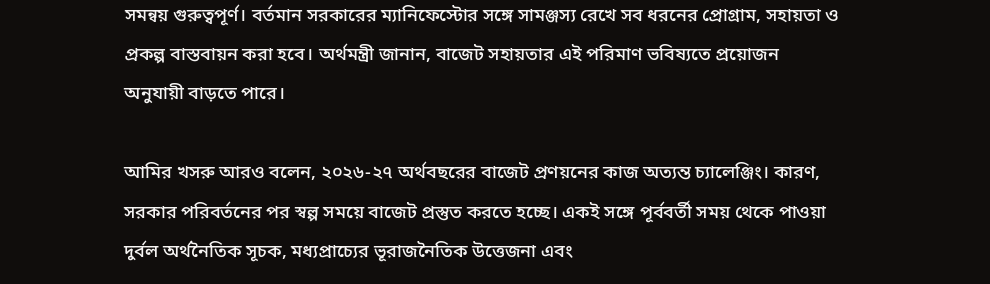সমন্বয় গুরুত্বপূর্ণ। বর্তমান সরকারের ম্যানিফেস্টোর সঙ্গে সামঞ্জস্য রেখে সব ধরনের প্রোগ্রাম, সহায়তা ও প্রকল্প বাস্তবায়ন করা হবে। অর্থমন্ত্রী জানান, বাজেট সহায়তার এই পরিমাণ ভবিষ্যতে প্রয়োজন অনুযায়ী বাড়তে পারে।

আমির খসরু আরও বলেন, ২০২৬-২৭ অর্থবছরের বাজেট প্রণয়নের কাজ অত্যন্ত চ্যালেঞ্জিং। কারণ, সরকার পরিবর্তনের পর স্বল্প সময়ে বাজেট প্রস্তুত করতে হচ্ছে। একই সঙ্গে পূর্ববর্তী সময় থেকে পাওয়া দুর্বল অর্থনৈতিক সূচক, মধ্যপ্রাচ্যের ভূরাজনৈতিক উত্তেজনা এবং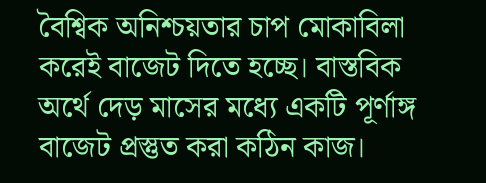বৈশ্বিক অনিশ্চয়তার চাপ মোকাবিলা করেই বাজেট দিতে হচ্ছে। বাস্তবিক অর্থে দেড় মাসের মধ্যে একটি পূর্ণাঙ্গ বাজেট প্রস্তুত করা কঠিন কাজ।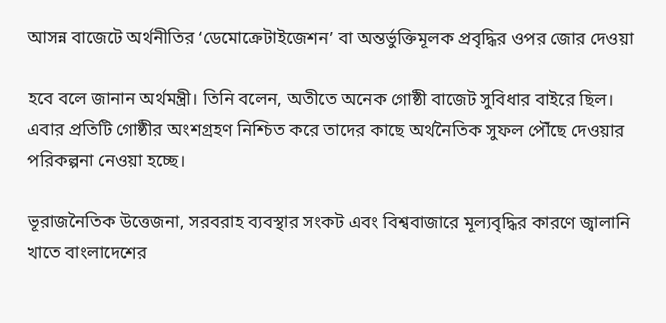আসন্ন বাজেটে অর্থনীতির ‘ডেমোক্রেটাইজেশন’ বা অন্তর্ভুক্তিমূলক প্রবৃদ্ধির ওপর জোর দেওয়া

হবে বলে জানান অর্থমন্ত্রী। তিনি বলেন, অতীতে অনেক গোষ্ঠী বাজেট সুবিধার বাইরে ছিল। এবার প্রতিটি গোষ্ঠীর অংশগ্রহণ নিশ্চিত করে তাদের কাছে অর্থনৈতিক সুফল পৌঁছে দেওয়ার পরিকল্পনা নেওয়া হচ্ছে।

ভূরাজনৈতিক উত্তেজনা, সরবরাহ ব্যবস্থার সংকট এবং বিশ্ববাজারে মূল্যবৃদ্ধির কারণে জ্বালানি খাতে বাংলাদেশের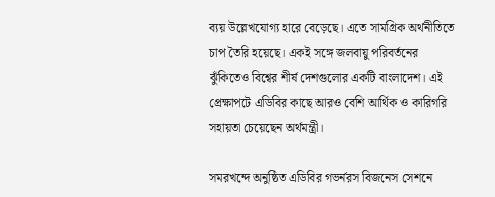ব্যয় উল্লেখযোগ্য হারে বেড়েছে। এতে সামগ্রিক অর্থনীতিতে চাপ তৈরি হয়েছে। একই সঙ্গে জলবায়ু পরিবর্তনের ঝুঁকিতেও বিশ্বের শীর্ষ দেশগুলোর একটি বাংলাদেশ। এই প্রেক্ষাপটে এডিবির কাছে আরও বেশি আর্থিক ও কারিগরি সহায়তা চেয়েছেন অর্থমন্ত্রী।

সমরখন্দে অনুষ্ঠিত এডিবির গভর্নরস বিজনেস সেশনে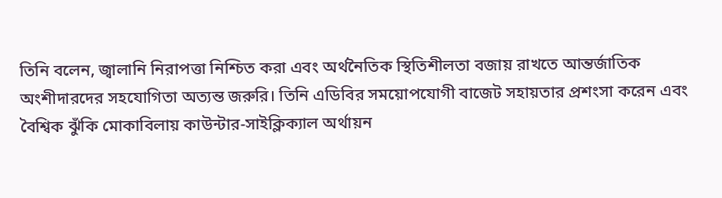তিনি বলেন, জ্বালানি নিরাপত্তা নিশ্চিত করা এবং অর্থনৈতিক স্থিতিশীলতা বজায় রাখতে আন্তর্জাতিক অংশীদারদের সহযোগিতা অত্যন্ত জরুরি। তিনি এডিবির সময়োপযোগী বাজেট সহায়তার প্রশংসা করেন এবং বৈশ্বিক ঝুঁকি মোকাবিলায় কাউন্টার-সাইক্লিক্যাল অর্থায়ন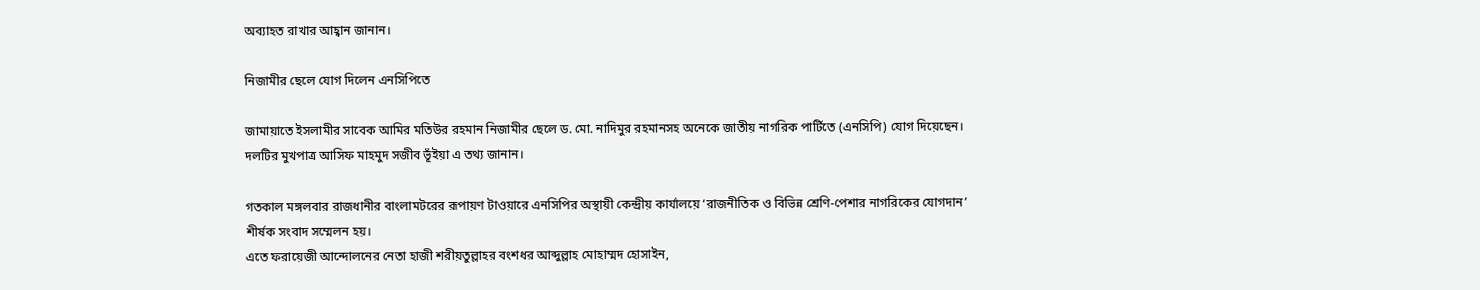অব্যাহত রাখার আহ্বান জানান।

নিজামীর ছেলে যোগ দিলেন এনসিপিতে

জামায়াতে ইসলামীর সাবেক আমির মতিউর রহমান নিজামীর ছেলে ড. মো. নাদিমুর রহমানসহ অনেকে জাতীয় নাগরিক পার্টিতে (এনসিপি) যোগ দিয়েছেন। দলটির মুখপাত্র আসিফ মাহমুদ সজীব ভূঁইয়া এ তথ্য জানান।

গতকাল মঙ্গলবার রাজধানীর বাংলামটরের রূপায়ণ টাওয়ারে এনসিপির অস্থায়ী কেন্দ্রীয় কার্যালয়ে ‘রাজনীতিক ও বিভিন্ন শ্রেণি-পেশার নাগরিকের যোগদান’ শীর্ষক সংবাদ সম্মেলন হয়।
এতে ফরায়েজী আন্দোলনের নেতা হাজী শরীয়তুল্লাহর বংশধর আব্দুল্লাহ মোহাম্মদ হোসাইন,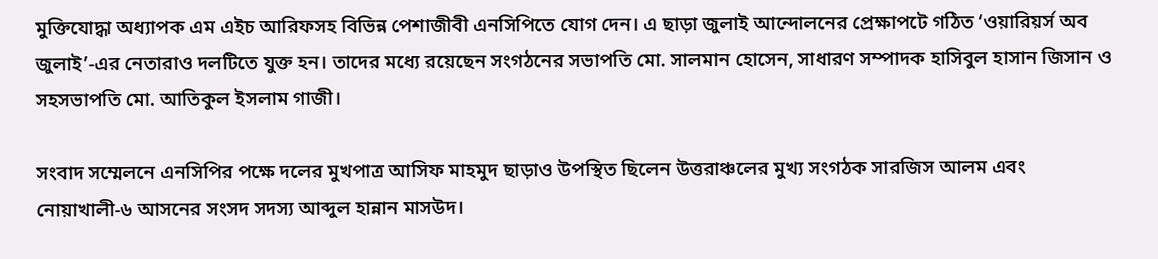মুক্তিযোদ্ধা অধ্যাপক এম এইচ আরিফসহ বিভিন্ন পেশাজীবী এনসিপিতে যোগ দেন। এ ছাড়া জুলাই আন্দোলনের প্রেক্ষাপটে গঠিত ‘ওয়ারিয়র্স অব জুলাই’-এর নেতারাও দলটিতে যুক্ত হন। তাদের মধ্যে রয়েছেন সংগঠনের সভাপতি মো. সালমান হোসেন, সাধারণ সম্পাদক হাসিবুল হাসান জিসান ও সহসভাপতি মো. আতিকুল ইসলাম গাজী।

সংবাদ সম্মেলনে এনসিপির পক্ষে দলের মুখপাত্র আসিফ মাহমুদ ছাড়াও উপস্থিত ছিলেন উত্তরাঞ্চলের মুখ্য সংগঠক সারজিস আলম এবং নোয়াখালী-৬ আসনের সংসদ সদস্য আব্দুল হান্নান মাসউদ।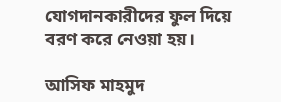যোগদানকারীদের ফুল দিয়ে বরণ করে নেওয়া হয়।

আসিফ মাহমুদ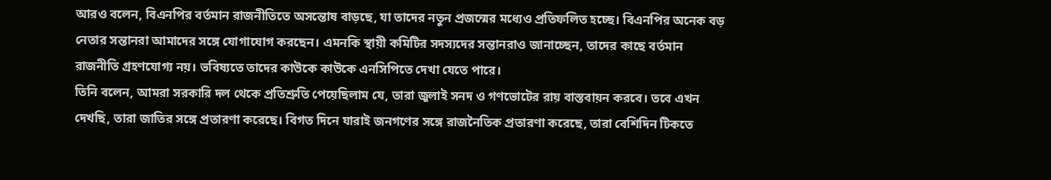আরও বলেন, বিএনপির বর্তমান রাজনীতিতে অসন্তোষ বাড়ছে, যা তাদের নতুন প্রজন্মের মধ্যেও প্রতিফলিত হচ্ছে। বিএনপির অনেক বড় নেতার সন্তানরা আমাদের সঙ্গে যোগাযোগ করছেন। এমনকি স্থায়ী কমিটির সদস্যদের সন্তানরাও জানাচ্ছেন, তাদের কাছে বর্তমান রাজনীতি গ্রহণযোগ্য নয়। ভবিষ্যতে তাদের কাউকে কাউকে এনসিপিতে দেখা যেতে পারে।
তিনি বলেন, আমরা সরকারি দল থেকে প্রতিশ্রুতি পেয়েছিলাম যে, তারা জুলাই সনদ ও গণভোটের রায় বাস্তবায়ন করবে। তবে এখন দেখছি, তারা জাতির সঙ্গে প্রতারণা করেছে। বিগত দিনে যারাই জনগণের সঙ্গে রাজনৈতিক প্রতারণা করেছে, তারা বেশিদিন টিকতে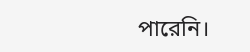পারেনি।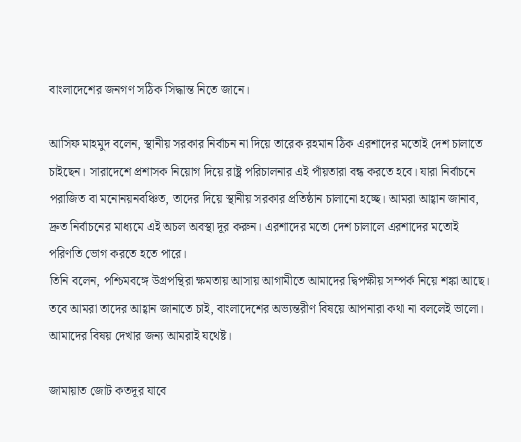বাংলাদেশের জনগণ সঠিক সিদ্ধান্ত নিতে জানে।

আসিফ মাহমুদ বলেন, স্থানীয় সরকার নির্বাচন না দিয়ে তারেক রহমান ঠিক এরশাদের মতোই দেশ চালাতে চাইছেন। সারাদেশে প্রশাসক নিয়োগ দিয়ে রাষ্ট্র পরিচালনার এই পাঁয়তারা বন্ধ করতে হবে। যারা নির্বাচনে পরাজিত বা মনোনয়নবঞ্চিত, তাদের দিয়ে স্থানীয় সরকার প্রতিষ্ঠান চালানো হচ্ছে। আমরা আহ্বান জানাব, দ্রুত নির্বাচনের মাধ্যমে এই অচল অবস্থা দূর করুন। এরশাদের মতো দেশ চালালে এরশাদের মতোই পরিণতি ভোগ করতে হতে পারে।
তিনি বলেন, পশ্চিমবঙ্গে উগ্রপন্থিরা ক্ষমতায় আসায় আগামীতে আমাদের দ্বিপক্ষীয় সম্পর্ক নিয়ে শঙ্কা আছে। তবে আমরা তাদের আহ্বান জানাতে চাই, বাংলাদেশের অভ্যন্তরীণ বিষয়ে আপনারা কথা না বললেই ভালো। আমাদের বিষয় দেখার জন্য আমরাই যথেষ্ট।

জামায়াত জোট কতদূর যাবে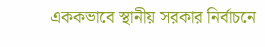এককভাবে স্থানীয় সরকার নির্বাচনে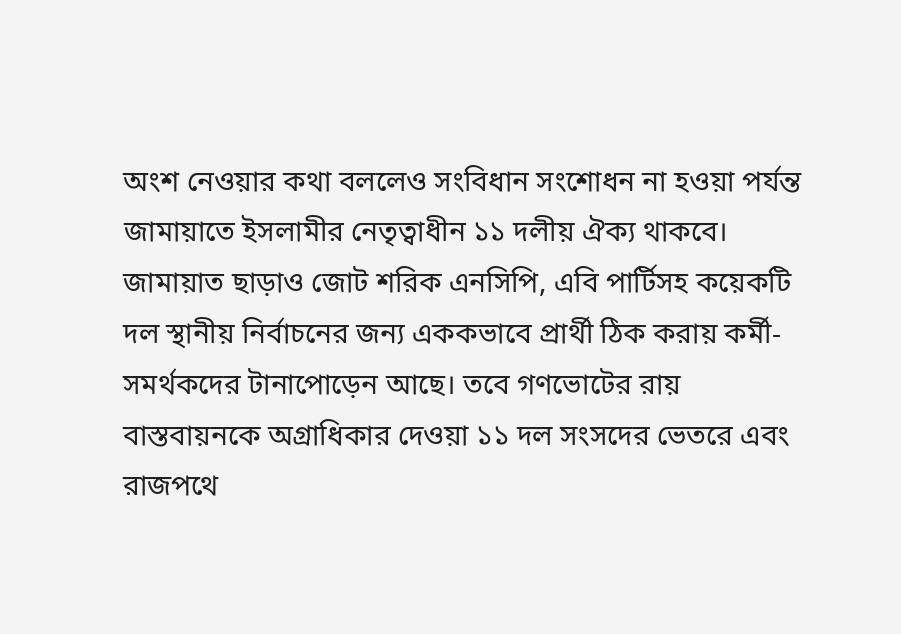অংশ নেওয়ার কথা বললেও সংবিধান সংশোধন না হওয়া পর্যন্ত জামায়াতে ইসলামীর নেতৃত্বাধীন ১১ দলীয় ঐক্য থাকবে। জামায়াত ছাড়াও জোট শরিক এনসিপি, এবি পার্টিসহ কয়েকটি দল স্থানীয় নির্বাচনের জন্য এককভাবে প্রার্থী ঠিক করায় কর্মী-সমর্থকদের টানাপোড়েন আছে। তবে গণভোটের রায় বাস্তবায়নকে অগ্রাধিকার দেওয়া ১১ দল সংসদের ভেতরে এবং রাজপথে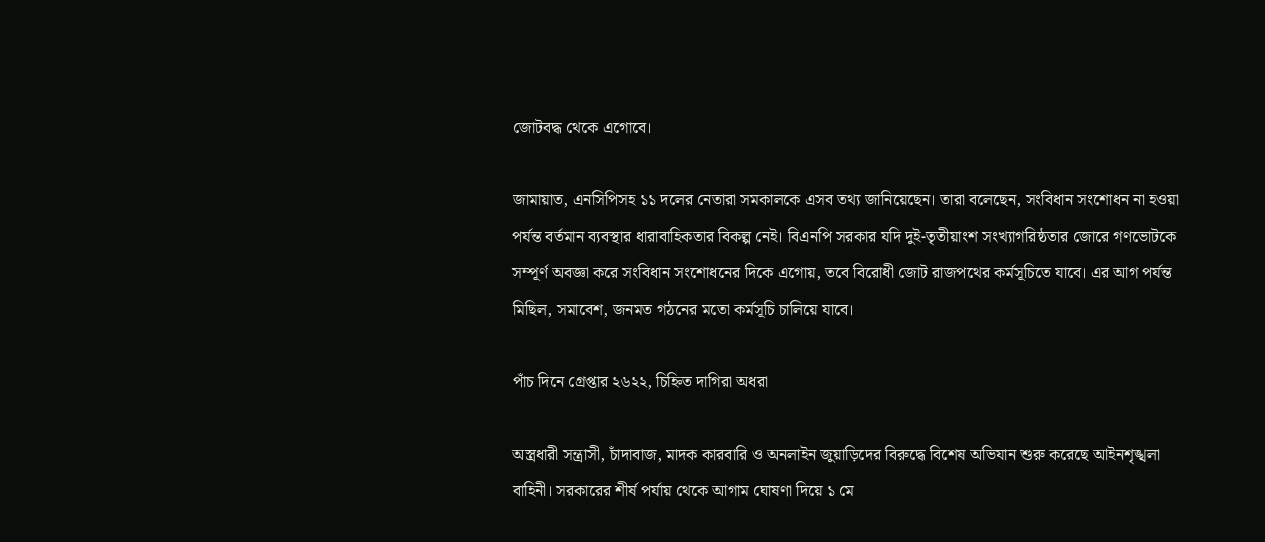জোটবদ্ধ থেকে এগোবে।

জামায়াত, এনসিপিসহ ১১ দলের নেতারা সমকালকে এসব তথ্য জানিয়েছেন। তারা বলেছেন, সংবিধান সংশোধন না হওয়া পর্যন্ত বর্তমান ব্যবস্থার ধারাবাহিকতার বিকল্প নেই। বিএনপি সরকার যদি দুই-তৃতীয়াংশ সংখ্যাগরিষ্ঠতার জোরে গণভোটকে সম্পূর্ণ অবজ্ঞা করে সংবিধান সংশোধনের দিকে এগোয়, তবে বিরোধী জোট রাজপথের কর্মসূচিতে যাবে। এর আগ পর্যন্ত মিছিল, সমাবেশ, জনমত গঠনের মতো কর্মসূচি চালিয়ে যাবে।

পাঁচ দিনে গ্রেপ্তার ২৬২২, চিহ্নিত দাগিরা অধরা

অস্ত্রধারী সন্ত্রাসী, চাঁদাবাজ, মাদক কারবারি ও অনলাইন জুয়াড়িদের বিরুদ্ধে বিশেষ অভিযান শুরু করেছে আইনশৃঙ্খলা বাহিনী। সরকারের শীর্ষ পর্যায় থেকে আগাম ঘোষণা দিয়ে ১ মে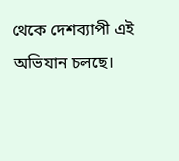থেকে দেশব্যাপী এই অভিযান চলছে।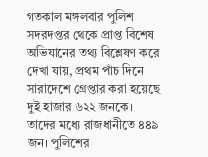গতকাল মঙ্গলবার পুলিশ সদরদপ্তর থেকে প্রাপ্ত বিশেষ অভিযানের তথ্য বিশ্লেষণ করে দেখা যায়, প্রথম পাঁচ দিনে সারাদেশে গ্রেপ্তার করা হয়েছে দুই হাজার ৬২২ জনকে। তাদের মধ্যে রাজধানীতে ৪৪৯ জন। পুলিশের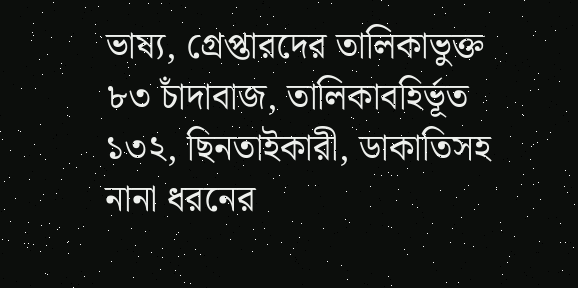ভাষ্য, গ্রেপ্তারদের তালিকাভুক্ত ৮৩ চাঁদাবাজ, তালিকাবহির্ভূত ১৩২, ছিনতাইকারী, ডাকাতিসহ নানা ধরনের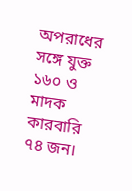অপরাধের সঙ্গে যুক্ত ১৬০ ও মাদক কারবারি ৭৪ জন।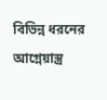বিভিন্ন ধরনের আগ্নেয়াস্ত্র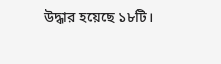উদ্ধার হয়েছে ১৮টি।